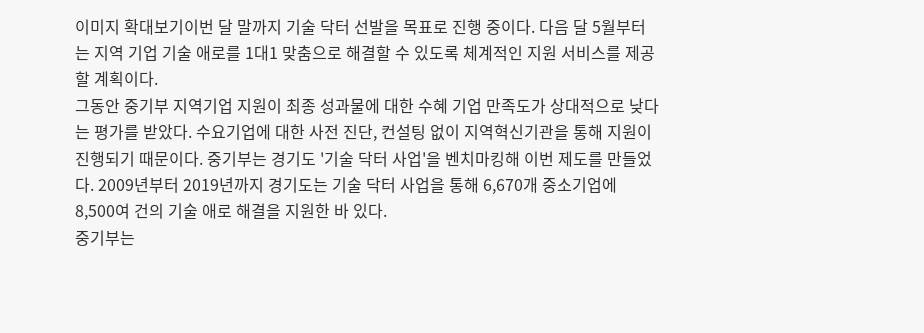이미지 확대보기이번 달 말까지 기술 닥터 선발을 목표로 진행 중이다. 다음 달 5월부터는 지역 기업 기술 애로를 1대1 맞춤으로 해결할 수 있도록 체계적인 지원 서비스를 제공할 계획이다.
그동안 중기부 지역기업 지원이 최종 성과물에 대한 수혜 기업 만족도가 상대적으로 낮다는 평가를 받았다. 수요기업에 대한 사전 진단, 컨설팅 없이 지역혁신기관을 통해 지원이 진행되기 때문이다. 중기부는 경기도 '기술 닥터 사업'을 벤치마킹해 이번 제도를 만들었다. 2009년부터 2019년까지 경기도는 기술 닥터 사업을 통해 6,670개 중소기업에 8,500여 건의 기술 애로 해결을 지원한 바 있다.
중기부는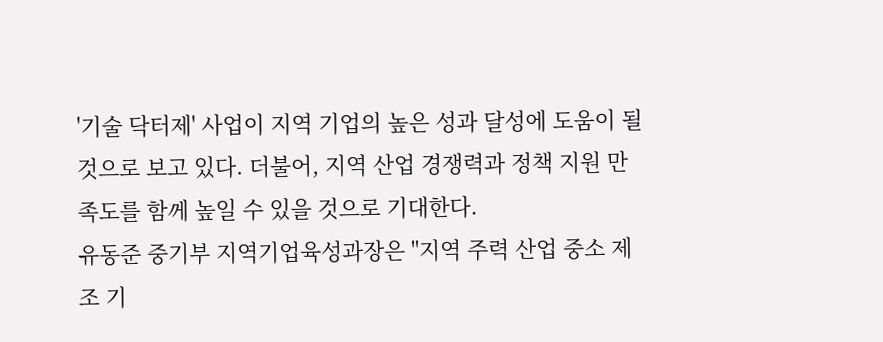'기술 닥터제' 사업이 지역 기업의 높은 성과 달성에 도움이 될 것으로 보고 있다. 더불어, 지역 산업 경쟁력과 정책 지원 만족도를 함께 높일 수 있을 것으로 기대한다.
유동준 중기부 지역기업육성과장은 "지역 주력 산업 중소 제조 기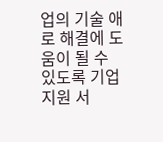업의 기술 애로 해결에 도움이 될 수 있도록 기업 지원 서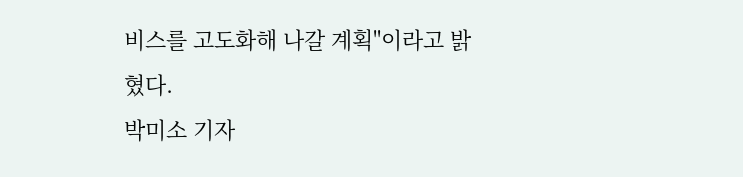비스를 고도화해 나갈 계획"이라고 밝혔다.
박미소 기자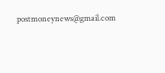postmoneynews@gmail.com